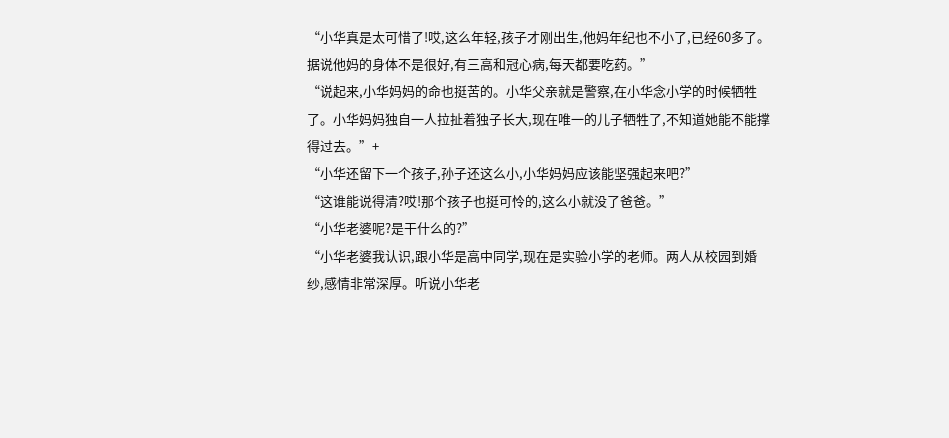“小华真是太可惜了!哎,这么年轻,孩子才刚出生,他妈年纪也不小了,已经60多了。据说他妈的身体不是很好,有三高和冠心病,每天都要吃药。”
“说起来,小华妈妈的命也挺苦的。小华父亲就是警察,在小华念小学的时候牺牲了。小华妈妈独自一人拉扯着独子长大,现在唯一的儿子牺牲了,不知道她能不能撑得过去。”+
“小华还留下一个孩子,孙子还这么小,小华妈妈应该能坚强起来吧?”
“这谁能说得清?哎!那个孩子也挺可怜的,这么小就没了爸爸。”
“小华老婆呢?是干什么的?”
“小华老婆我认识,跟小华是高中同学,现在是实验小学的老师。两人从校园到婚纱,感情非常深厚。听说小华老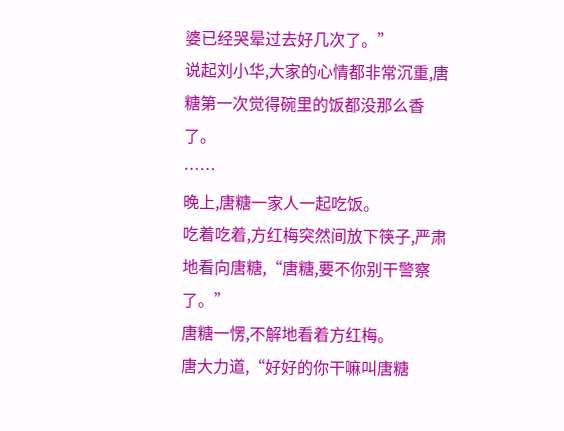婆已经哭晕过去好几次了。”
说起刘小华,大家的心情都非常沉重,唐糖第一次觉得碗里的饭都没那么香了。
……
晚上,唐糖一家人一起吃饭。
吃着吃着,方红梅突然间放下筷子,严肃地看向唐糖,“唐糖,要不你别干警察了。”
唐糖一愣,不解地看着方红梅。
唐大力道,“好好的你干嘛叫唐糖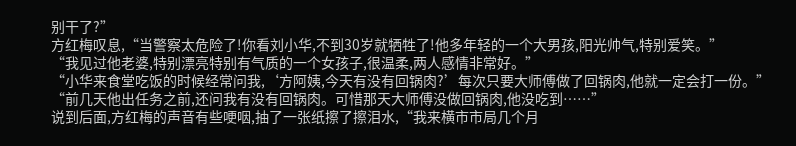别干了?”
方红梅叹息,“当警察太危险了!你看刘小华,不到30岁就牺牲了!他多年轻的一个大男孩,阳光帅气,特别爱笑。”
“我见过他老婆,特别漂亮特别有气质的一个女孩子,很温柔,两人感情非常好。”
“小华来食堂吃饭的时候经常问我,‘方阿姨,今天有没有回锅肉?’每次只要大师傅做了回锅肉,他就一定会打一份。”
“前几天他出任务之前,还问我有没有回锅肉。可惜那天大师傅没做回锅肉,他没吃到……”
说到后面,方红梅的声音有些哽咽,抽了一张纸擦了擦泪水,“我来横市市局几个月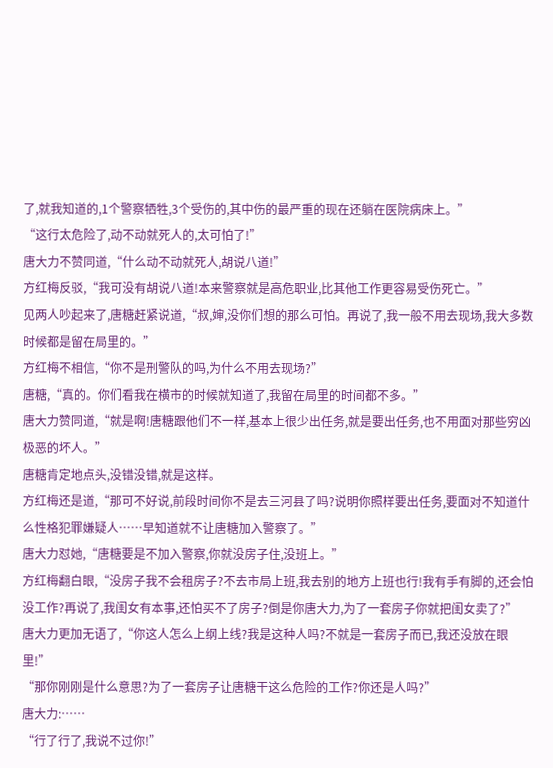了,就我知道的,1个警察牺牲,3个受伤的,其中伤的最严重的现在还躺在医院病床上。”
“这行太危险了,动不动就死人的,太可怕了!”
唐大力不赞同道,“什么动不动就死人,胡说八道!”
方红梅反驳,“我可没有胡说八道!本来警察就是高危职业,比其他工作更容易受伤死亡。”
见两人吵起来了,唐糖赶紧说道,“叔,婶,没你们想的那么可怕。再说了,我一般不用去现场,我大多数时候都是留在局里的。”
方红梅不相信,“你不是刑警队的吗,为什么不用去现场?”
唐糖,“真的。你们看我在横市的时候就知道了,我留在局里的时间都不多。”
唐大力赞同道,“就是啊!唐糖跟他们不一样,基本上很少出任务,就是要出任务,也不用面对那些穷凶极恶的坏人。”
唐糖肯定地点头,没错没错,就是这样。
方红梅还是道,“那可不好说,前段时间你不是去三河县了吗?说明你照样要出任务,要面对不知道什么性格犯罪嫌疑人……早知道就不让唐糖加入警察了。”
唐大力怼她,“唐糖要是不加入警察,你就没房子住,没班上。”
方红梅翻白眼,“没房子我不会租房子?不去市局上班,我去别的地方上班也行!我有手有脚的,还会怕没工作?再说了,我闺女有本事,还怕买不了房子?倒是你唐大力,为了一套房子你就把闺女卖了?”
唐大力更加无语了,“你这人怎么上纲上线?我是这种人吗?不就是一套房子而已,我还没放在眼里!”
“那你刚刚是什么意思?为了一套房子让唐糖干这么危险的工作?你还是人吗?”
唐大力:……
“行了行了,我说不过你!”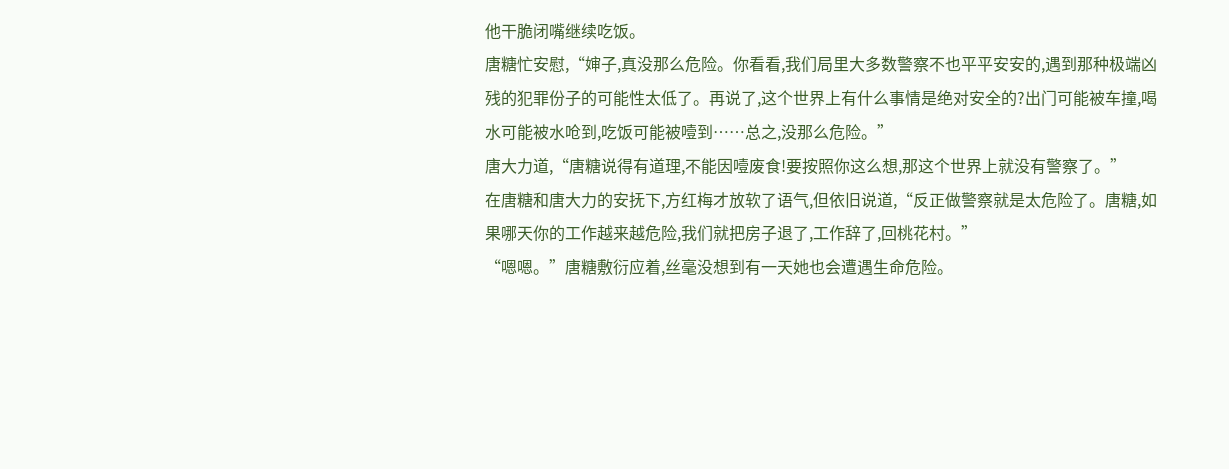他干脆闭嘴继续吃饭。
唐糖忙安慰,“婶子,真没那么危险。你看看,我们局里大多数警察不也平平安安的,遇到那种极端凶残的犯罪份子的可能性太低了。再说了,这个世界上有什么事情是绝对安全的?出门可能被车撞,喝水可能被水呛到,吃饭可能被噎到……总之,没那么危险。”
唐大力道,“唐糖说得有道理,不能因噎废食!要按照你这么想,那这个世界上就没有警察了。”
在唐糖和唐大力的安抚下,方红梅才放软了语气,但依旧说道,“反正做警察就是太危险了。唐糖,如果哪天你的工作越来越危险,我们就把房子退了,工作辞了,回桃花村。”
“嗯嗯。”唐糖敷衍应着,丝毫没想到有一天她也会遭遇生命危险。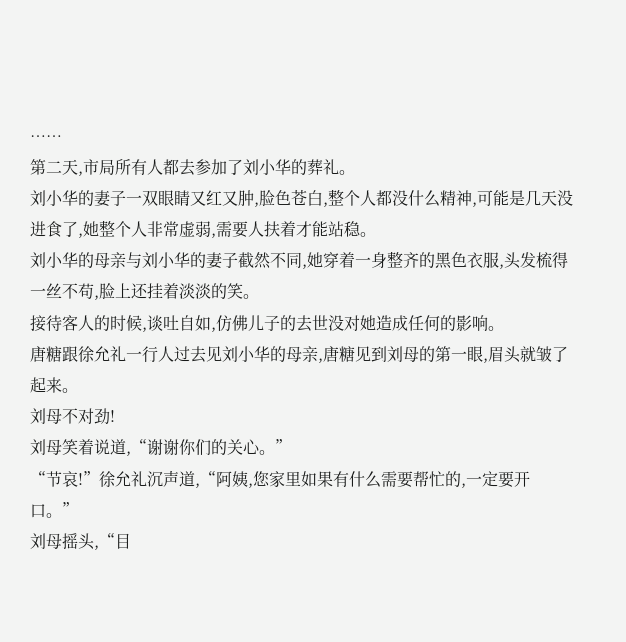……
第二天,市局所有人都去参加了刘小华的葬礼。
刘小华的妻子一双眼睛又红又肿,脸色苍白,整个人都没什么精神,可能是几天没进食了,她整个人非常虚弱,需要人扶着才能站稳。
刘小华的母亲与刘小华的妻子截然不同,她穿着一身整齐的黑色衣服,头发梳得一丝不苟,脸上还挂着淡淡的笑。
接待客人的时候,谈吐自如,仿佛儿子的去世没对她造成任何的影响。
唐糖跟徐允礼一行人过去见刘小华的母亲,唐糖见到刘母的第一眼,眉头就皱了起来。
刘母不对劲!
刘母笑着说道,“谢谢你们的关心。”
“节哀!”徐允礼沉声道,“阿姨,您家里如果有什么需要帮忙的,一定要开口。”
刘母摇头,“目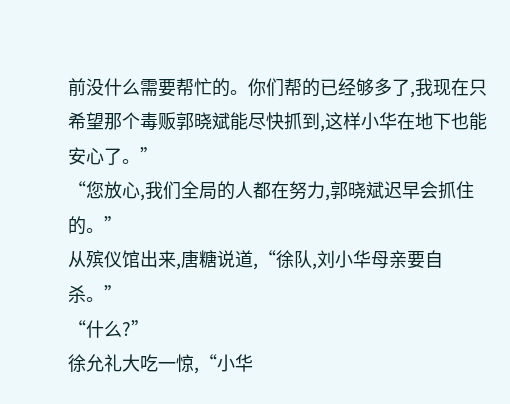前没什么需要帮忙的。你们帮的已经够多了,我现在只希望那个毒贩郭晓斌能尽快抓到,这样小华在地下也能安心了。”
“您放心,我们全局的人都在努力,郭晓斌迟早会抓住的。”
从殡仪馆出来,唐糖说道,“徐队,刘小华母亲要自杀。”
“什么?”
徐允礼大吃一惊,“小华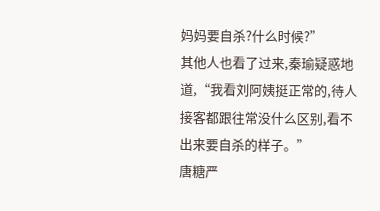妈妈要自杀?什么时候?”
其他人也看了过来,秦瑜疑惑地道,“我看刘阿姨挺正常的,待人接客都跟往常没什么区别,看不出来要自杀的样子。”
唐糖严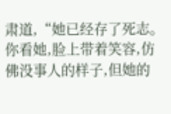肃道,“她已经存了死志。你看她,脸上带着笑容,仿佛没事人的样子,但她的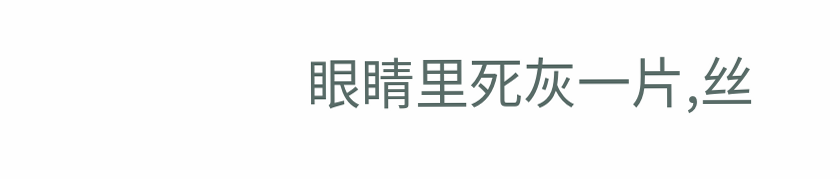眼睛里死灰一片,丝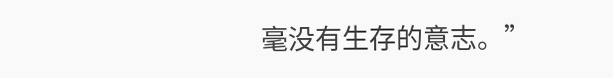毫没有生存的意志。”